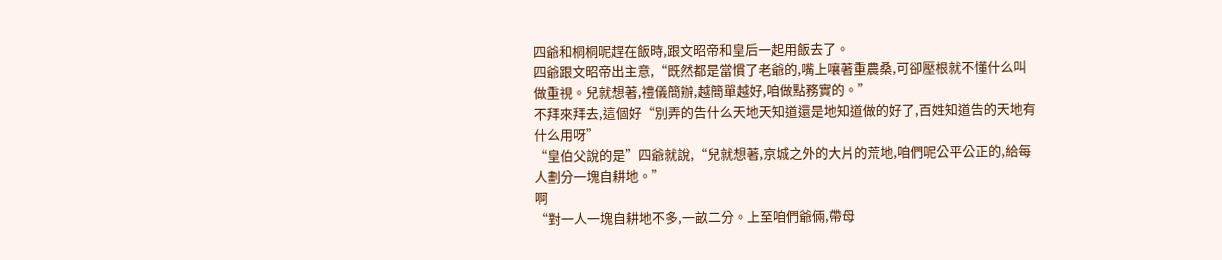四爺和桐桐呢趕在飯時,跟文昭帝和皇后一起用飯去了。
四爺跟文昭帝出主意,“既然都是當慣了老爺的,嘴上嚷著重農桑,可卻壓根就不懂什么叫做重視。兒就想著,禮儀簡辦,越簡單越好,咱做點務實的。”
不拜來拜去,這個好“別弄的告什么天地天知道還是地知道做的好了,百姓知道告的天地有什么用呀”
“皇伯父說的是”四爺就說,“兒就想著,京城之外的大片的荒地,咱們呢公平公正的,給每人劃分一塊自耕地。”
啊
“對一人一塊自耕地不多,一畝二分。上至咱們爺倆,帶母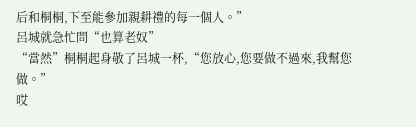后和桐桐,下至能參加親耕禮的每一個人。”
呂城就急忙問“也算老奴”
“當然”桐桐起身敬了呂城一杯,“您放心,您要做不過來,我幫您做。”
哎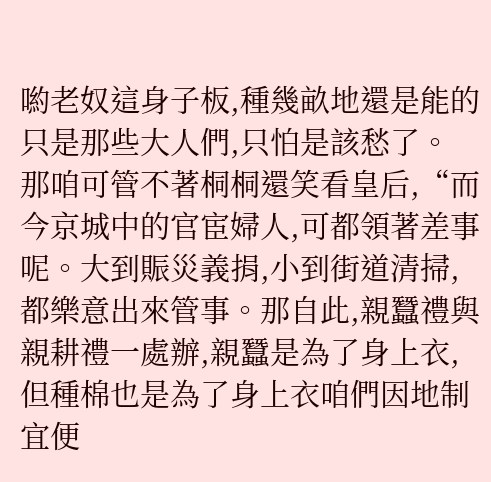喲老奴這身子板,種幾畝地還是能的只是那些大人們,只怕是該愁了。
那咱可管不著桐桐還笑看皇后,“而今京城中的官宦婦人,可都領著差事呢。大到賑災義捐,小到街道清掃,都樂意出來管事。那自此,親蠶禮與親耕禮一處辦,親蠶是為了身上衣,但種棉也是為了身上衣咱們因地制宜便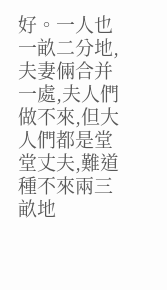好。一人也一畝二分地,夫妻倆合并一處,夫人們做不來,但大人們都是堂堂丈夫,難道種不來兩三畝地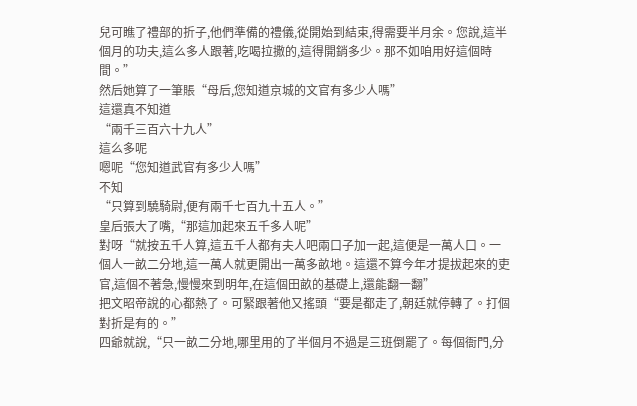兒可瞧了禮部的折子,他們準備的禮儀,從開始到結束,得需要半月余。您說,這半個月的功夫,這么多人跟著,吃喝拉撒的,這得開銷多少。那不如咱用好這個時間。”
然后她算了一筆賬“母后,您知道京城的文官有多少人嗎”
這還真不知道
“兩千三百六十九人”
這么多呢
嗯呢“您知道武官有多少人嗎”
不知
“只算到驍騎尉,便有兩千七百九十五人。”
皇后張大了嘴,“那這加起來五千多人呢”
對呀“就按五千人算,這五千人都有夫人吧兩口子加一起,這便是一萬人口。一個人一畝二分地,這一萬人就更開出一萬多畝地。這還不算今年才提拔起來的吏官,這個不著急,慢慢來到明年,在這個田畝的基礎上,還能翻一翻”
把文昭帝說的心都熱了。可緊跟著他又搖頭“要是都走了,朝廷就停轉了。打個對折是有的。”
四爺就說,“只一畝二分地,哪里用的了半個月不過是三班倒罷了。每個衙門,分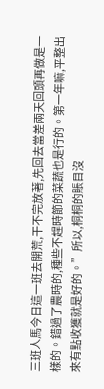三班人馬今日這一班去開荒,干不完放著,先回去當差兩天回頭再做是一樣的。錯過了農時的,種些不趕時節的菜蔬也是行的。第一年嘛,平整出來有點收獲就是好的。”所以,桐桐的賬目沒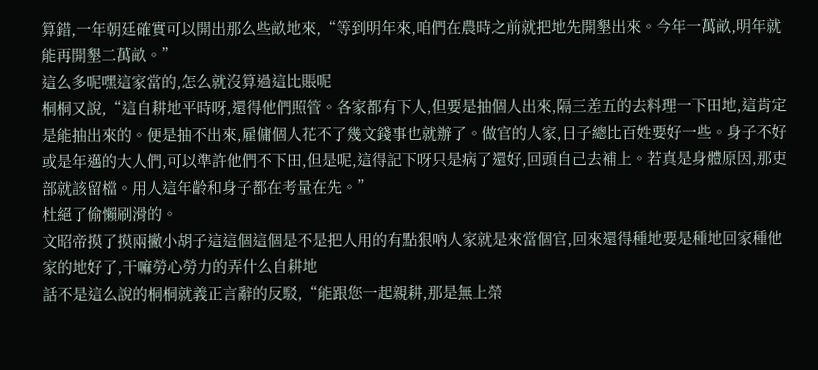算錯,一年朝廷確實可以開出那么些畝地來,“等到明年來,咱們在農時之前就把地先開墾出來。今年一萬畝,明年就能再開墾二萬畝。”
這么多呢嘿這家當的,怎么就沒算過這比賬呢
桐桐又說,“這自耕地平時呀,還得他們照管。各家都有下人,但要是抽個人出來,隔三差五的去料理一下田地,這肯定是能抽出來的。便是抽不出來,雇傭個人花不了幾文錢事也就辦了。做官的人家,日子總比百姓要好一些。身子不好或是年邁的大人們,可以準許他們不下田,但是呢,這得記下呀只是病了還好,回頭自己去補上。若真是身體原因,那吏部就該留檔。用人這年齡和身子都在考量在先。”
杜絕了偷懶刷滑的。
文昭帝摸了摸兩撇小胡子這這個這個是不是把人用的有點狠吶人家就是來當個官,回來還得種地要是種地回家種他家的地好了,干嘛勞心勞力的弄什么自耕地
話不是這么說的桐桐就義正言辭的反駁,“能跟您一起親耕,那是無上榮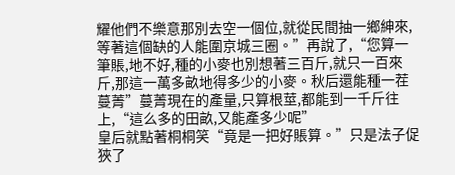耀他們不樂意那別去空一個位,就從民間抽一鄉紳來,等著這個缺的人能圍京城三圈。”再說了,“您算一筆賬,地不好,種的小麥也別想著三百斤,就只一百來斤,那這一萬多畝地得多少的小麥。秋后還能種一茬蔓菁”蔓菁現在的產量,只算根莖,都能到一千斤往上,“這么多的田畝,又能產多少呢”
皇后就點著桐桐笑“竟是一把好賬算。”只是法子促狹了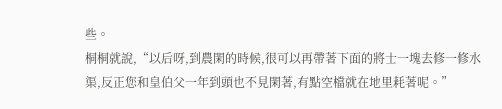些。
桐桐就說,“以后呀,到農閑的時候,很可以再帶著下面的將士一塊去修一修水渠,反正您和皇伯父一年到頭也不見閑著,有點空檔就在地里耗著呢。”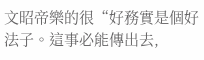文昭帝樂的很“好務實是個好法子。這事必能傳出去,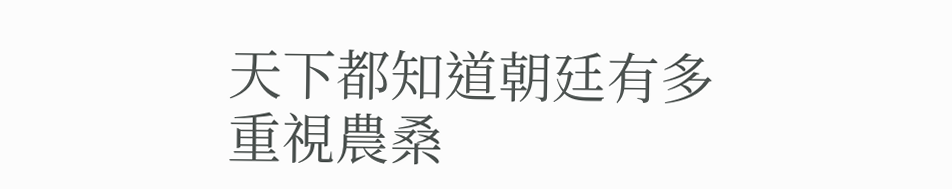天下都知道朝廷有多重視農桑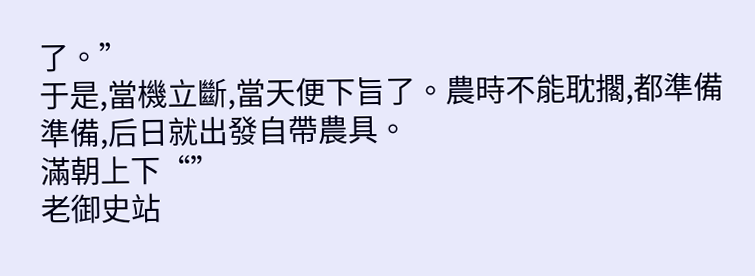了。”
于是,當機立斷,當天便下旨了。農時不能耽擱,都準備準備,后日就出發自帶農具。
滿朝上下“”
老御史站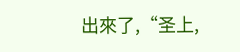出來了,“圣上,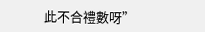此不合禮數呀”